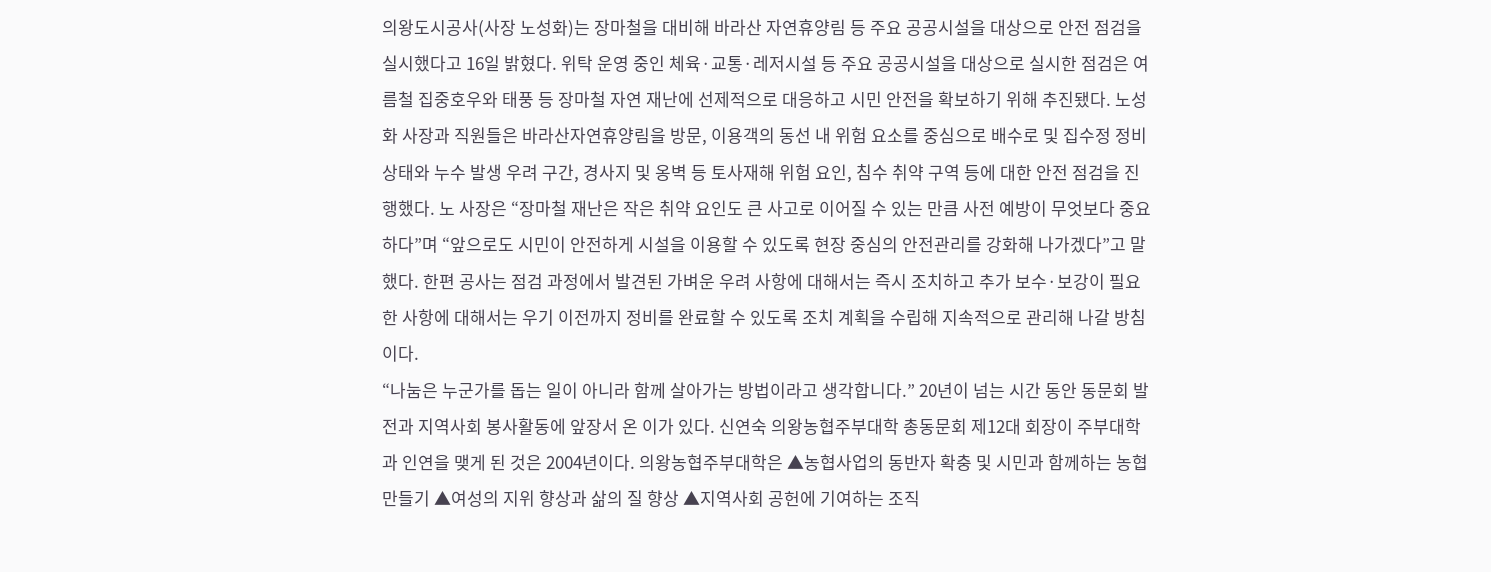의왕도시공사(사장 노성화)는 장마철을 대비해 바라산 자연휴양림 등 주요 공공시설을 대상으로 안전 점검을 실시했다고 16일 밝혔다. 위탁 운영 중인 체육·교통·레저시설 등 주요 공공시설을 대상으로 실시한 점검은 여름철 집중호우와 태풍 등 장마철 자연 재난에 선제적으로 대응하고 시민 안전을 확보하기 위해 추진됐다. 노성화 사장과 직원들은 바라산자연휴양림을 방문, 이용객의 동선 내 위험 요소를 중심으로 배수로 및 집수정 정비 상태와 누수 발생 우려 구간, 경사지 및 옹벽 등 토사재해 위험 요인, 침수 취약 구역 등에 대한 안전 점검을 진행했다. 노 사장은 “장마철 재난은 작은 취약 요인도 큰 사고로 이어질 수 있는 만큼 사전 예방이 무엇보다 중요하다”며 “앞으로도 시민이 안전하게 시설을 이용할 수 있도록 현장 중심의 안전관리를 강화해 나가겠다”고 말했다. 한편 공사는 점검 과정에서 발견된 가벼운 우려 사항에 대해서는 즉시 조치하고 추가 보수·보강이 필요한 사항에 대해서는 우기 이전까지 정비를 완료할 수 있도록 조치 계획을 수립해 지속적으로 관리해 나갈 방침이다.
“나눔은 누군가를 돕는 일이 아니라 함께 살아가는 방법이라고 생각합니다.” 20년이 넘는 시간 동안 동문회 발전과 지역사회 봉사활동에 앞장서 온 이가 있다. 신연숙 의왕농협주부대학 총동문회 제12대 회장이 주부대학과 인연을 맺게 된 것은 2004년이다. 의왕농협주부대학은 ▲농협사업의 동반자 확충 및 시민과 함께하는 농협 만들기 ▲여성의 지위 향상과 삶의 질 향상 ▲지역사회 공헌에 기여하는 조직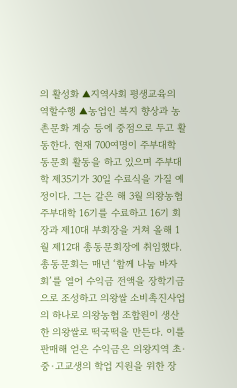의 활성화 ▲지역사회 평생교육의 역할수행 ▲농업인 복지 향상과 농촌문화 계승 등에 중점으로 두고 활동한다. 현재 700여명이 주부대학 동문회 활동을 하고 있으며 주부대학 제35기가 30일 수료식을 가질 예정이다. 그는 같은 해 3월 의왕농협주부대학 16기를 수료하고 16기 회장과 제10대 부회장을 거쳐 올해 1월 제12대 총동문회장에 취임했다. 총동문회는 매년 ‘함께 나눔 바자회’를 열어 수익금 전액을 장학기금으로 조성하고 의왕쌀 소비촉진사업의 하나로 의왕농협 조합원이 생산한 의왕쌀로 떡국떡을 만든다. 이를 판매해 얻은 수익금은 의왕지역 초·중·고교생의 학업 지원을 위한 장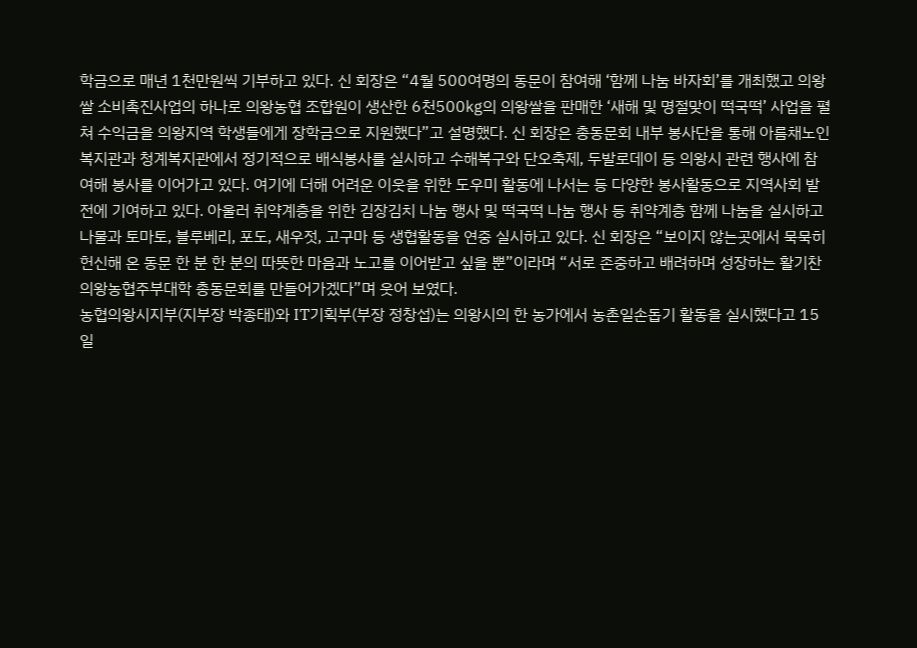학금으로 매년 1천만원씩 기부하고 있다. 신 회장은 “4월 500여명의 동문이 참여해 ‘함께 나눔 바자회’를 개최했고 의왕쌀 소비촉진사업의 하나로 의왕농협 조합원이 생산한 6천500㎏의 의왕쌀을 판매한 ‘새해 및 명절맞이 떡국떡’ 사업을 펼쳐 수익금을 의왕지역 학생들에게 장학금으로 지원했다”고 설명했다. 신 회장은 총동문회 내부 봉사단을 통해 아름채노인복지관과 청계복지관에서 정기적으로 배식봉사를 실시하고 수해복구와 단오축제, 두발로데이 등 의왕시 관련 행사에 참여해 봉사를 이어가고 있다. 여기에 더해 어려운 이웃을 위한 도우미 활동에 나서는 등 다양한 봉사활동으로 지역사회 발전에 기여하고 있다. 아울러 취약계층을 위한 김장김치 나눔 행사 및 떡국떡 나눔 행사 등 취약계층 함께 나눔을 실시하고 나물과 토마토, 블루베리, 포도, 새우젓, 고구마 등 생협활동을 연중 실시하고 있다. 신 회장은 “보이지 않는곳에서 묵묵히 헌신해 온 동문 한 분 한 분의 따뜻한 마음과 노고를 이어받고 싶을 뿐”이라며 “서로 존중하고 배려하며 성장하는 활기찬 의왕농협주부대학 총동문회를 만들어가겠다”며 웃어 보였다.
농협의왕시지부(지부장 박종태)와 IT기획부(부장 정창섭)는 의왕시의 한 농가에서 농촌일손돕기 활동을 실시했다고 15일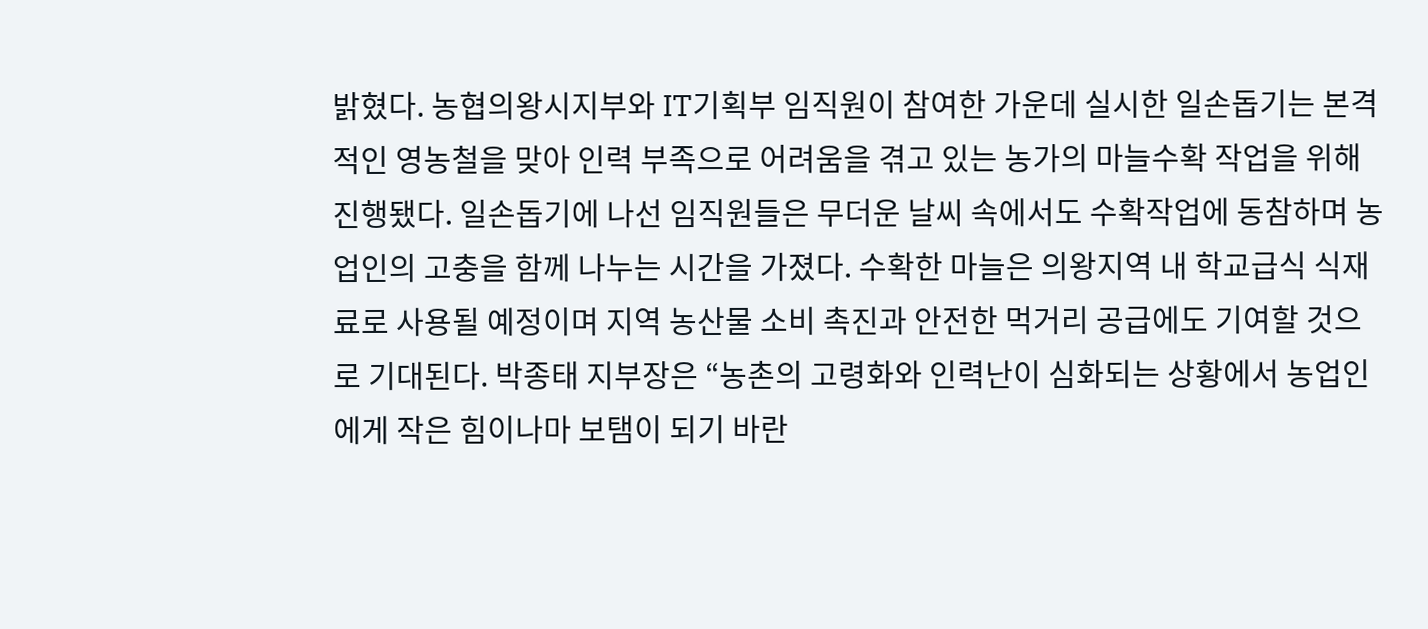밝혔다. 농협의왕시지부와 IT기획부 임직원이 참여한 가운데 실시한 일손돕기는 본격적인 영농철을 맞아 인력 부족으로 어려움을 겪고 있는 농가의 마늘수확 작업을 위해 진행됐다. 일손돕기에 나선 임직원들은 무더운 날씨 속에서도 수확작업에 동참하며 농업인의 고충을 함께 나누는 시간을 가졌다. 수확한 마늘은 의왕지역 내 학교급식 식재료로 사용될 예정이며 지역 농산물 소비 촉진과 안전한 먹거리 공급에도 기여할 것으로 기대된다. 박종태 지부장은 “농촌의 고령화와 인력난이 심화되는 상황에서 농업인에게 작은 힘이나마 보탬이 되기 바란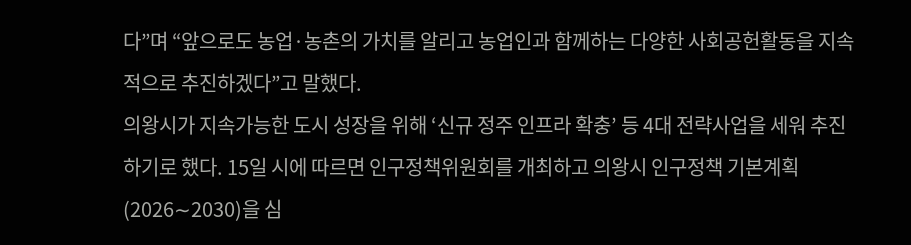다”며 “앞으로도 농업·농촌의 가치를 알리고 농업인과 함께하는 다양한 사회공헌활동을 지속적으로 추진하겠다”고 말했다.
의왕시가 지속가능한 도시 성장을 위해 ‘신규 정주 인프라 확충’ 등 4대 전략사업을 세워 추진하기로 했다. 15일 시에 따르면 인구정책위원회를 개최하고 의왕시 인구정책 기본계획(2026∼2030)을 심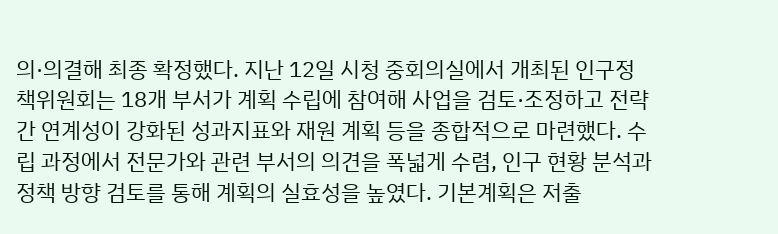의·의결해 최종 확정했다. 지난 12일 시청 중회의실에서 개최된 인구정책위원회는 18개 부서가 계획 수립에 참여해 사업을 검토·조정하고 전략 간 연계성이 강화된 성과지표와 재원 계획 등을 종합적으로 마련했다. 수립 과정에서 전문가와 관련 부서의 의견을 폭넓게 수렴, 인구 현황 분석과 정책 방향 검토를 통해 계획의 실효성을 높였다. 기본계획은 저출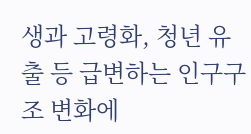생과 고령화, 청년 유출 등 급변하는 인구구조 변화에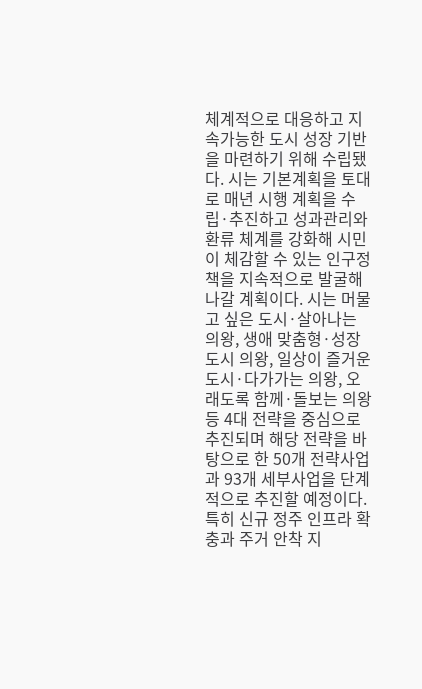체계적으로 대응하고 지속가능한 도시 성장 기반을 마련하기 위해 수립됐다. 시는 기본계획을 토대로 매년 시행 계획을 수립·추진하고 성과관리와 환류 체계를 강화해 시민이 체감할 수 있는 인구정책을 지속적으로 발굴해 나갈 계획이다. 시는 머물고 싶은 도시·살아나는 의왕, 생애 맞춤형·성장도시 의왕, 일상이 즐거운 도시·다가가는 의왕, 오래도록 함께·돌보는 의왕 등 4대 전략을 중심으로 추진되며 해당 전략을 바탕으로 한 50개 전략사업과 93개 세부사업을 단계적으로 추진할 예정이다. 특히 신규 정주 인프라 확충과 주거 안착 지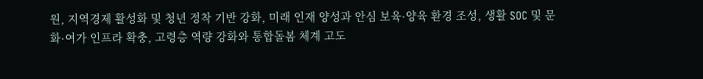원, 지역경제 활성화 및 청년 정착 기반 강화, 미래 인재 양성과 안심 보육·양육 환경 조성, 생활 SOC 및 문화·여가 인프라 확충, 고령층 역량 강화와 통합돌봄 체계 고도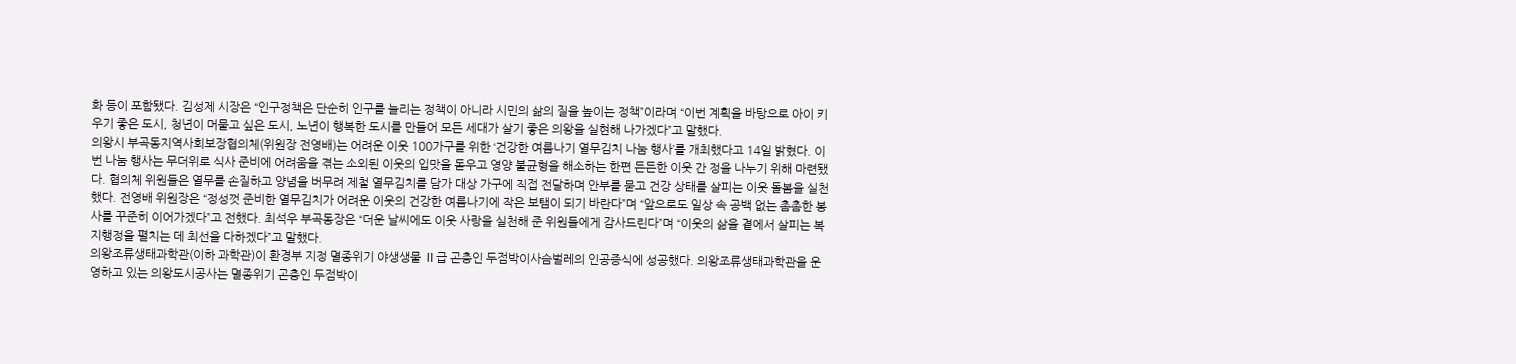화 등이 포함됐다. 김성제 시장은 “인구정책은 단순히 인구를 늘리는 정책이 아니라 시민의 삶의 질을 높이는 정책”이라며 “이번 계획을 바탕으로 아이 키우기 좋은 도시, 청년이 머물고 싶은 도시, 노년이 행복한 도시를 만들어 모든 세대가 살기 좋은 의왕을 실현해 나가겠다”고 말했다.
의왕시 부곡동지역사회보장협의체(위원장 전영배)는 어려운 이웃 100가구를 위한 ‘건강한 여름나기 열무김치 나눔 행사’를 개최했다고 14일 밝혔다. 이번 나눔 행사는 무더위로 식사 준비에 어려움을 겪는 소외된 이웃의 입맛을 돋우고 영양 불균형을 해소하는 한편 든든한 이웃 간 정을 나누기 위해 마련됐다. 협의체 위원들은 열무를 손질하고 양념을 버무려 제철 열무김치를 담가 대상 가구에 직접 전달하며 안부를 묻고 건강 상태를 살피는 이웃 돌봄을 실천했다. 전영배 위원장은 “정성껏 준비한 열무김치가 어려운 이웃의 건강한 여름나기에 작은 보탬이 되기 바란다”며 “앞으로도 일상 속 공백 없는 촘촘한 봉사를 꾸준히 이어가겠다”고 전했다. 최석우 부곡동장은 “더운 날씨에도 이웃 사랑을 실천해 준 위원들에게 감사드린다”며 “이웃의 삶을 곁에서 살피는 복지행정을 펼치는 데 최선을 다하겠다”고 말했다.
의왕조류생태과학관(이하 과학관)이 환경부 지정 멸종위기 야생생물 Ⅱ급 곤충인 두점박이사슴벌레의 인공증식에 성공했다. 의왕조류생태과학관을 운영하고 있는 의왕도시공사는 멸종위기 곤충인 두점박이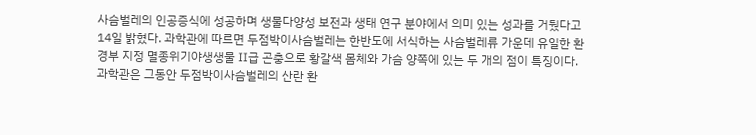사슴벌레의 인공증식에 성공하며 생물다양성 보전과 생태 연구 분야에서 의미 있는 성과를 거뒀다고 14일 밝혔다. 과학관에 따르면 두점박이사슴벌레는 한반도에 서식하는 사슴벌레류 가운데 유일한 환경부 지정 멸종위기야생생물 Ⅱ급 곤충으로 황갈색 몸체와 가슴 양쪽에 있는 두 개의 점이 특징이다. 과학관은 그동안 두점박이사슴벌레의 산란 환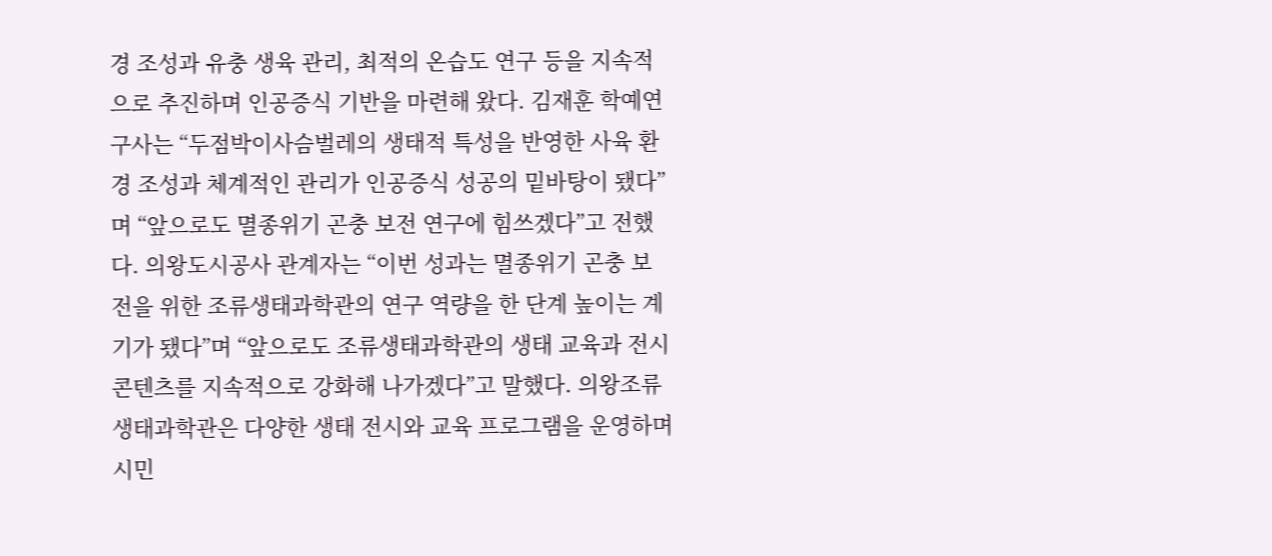경 조성과 유충 생육 관리, 최적의 온습도 연구 등을 지속적으로 추진하며 인공증식 기반을 마련해 왔다. 김재훈 학예연구사는 “두점박이사슴벌레의 생태적 특성을 반영한 사육 환경 조성과 체계적인 관리가 인공증식 성공의 밑바탕이 됐다”며 “앞으로도 멸종위기 곤충 보전 연구에 힘쓰겠다”고 전했다. 의왕도시공사 관계자는 “이번 성과는 멸종위기 곤충 보전을 위한 조류생태과학관의 연구 역량을 한 단계 높이는 계기가 됐다”며 “앞으로도 조류생태과학관의 생태 교육과 전시 콘텐츠를 지속적으로 강화해 나가겠다”고 말했다. 의왕조류생태과학관은 다양한 생태 전시와 교육 프로그램을 운영하며 시민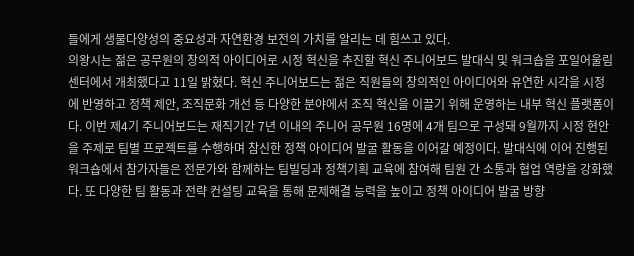들에게 생물다양성의 중요성과 자연환경 보전의 가치를 알리는 데 힘쓰고 있다.
의왕시는 젊은 공무원의 창의적 아이디어로 시정 혁신을 추진할 혁신 주니어보드 발대식 및 워크숍을 포일어울림센터에서 개최했다고 11일 밝혔다. 혁신 주니어보드는 젊은 직원들의 창의적인 아이디어와 유연한 시각을 시정에 반영하고 정책 제안, 조직문화 개선 등 다양한 분야에서 조직 혁신을 이끌기 위해 운영하는 내부 혁신 플랫폼이다. 이번 제4기 주니어보드는 재직기간 7년 이내의 주니어 공무원 16명에 4개 팀으로 구성돼 9월까지 시정 현안을 주제로 팀별 프로젝트를 수행하며 참신한 정책 아이디어 발굴 활동을 이어갈 예정이다. 발대식에 이어 진행된 워크숍에서 참가자들은 전문가와 함께하는 팀빌딩과 정책기획 교육에 참여해 팀원 간 소통과 협업 역량을 강화했다. 또 다양한 팀 활동과 전략 컨설팅 교육을 통해 문제해결 능력을 높이고 정책 아이디어 발굴 방향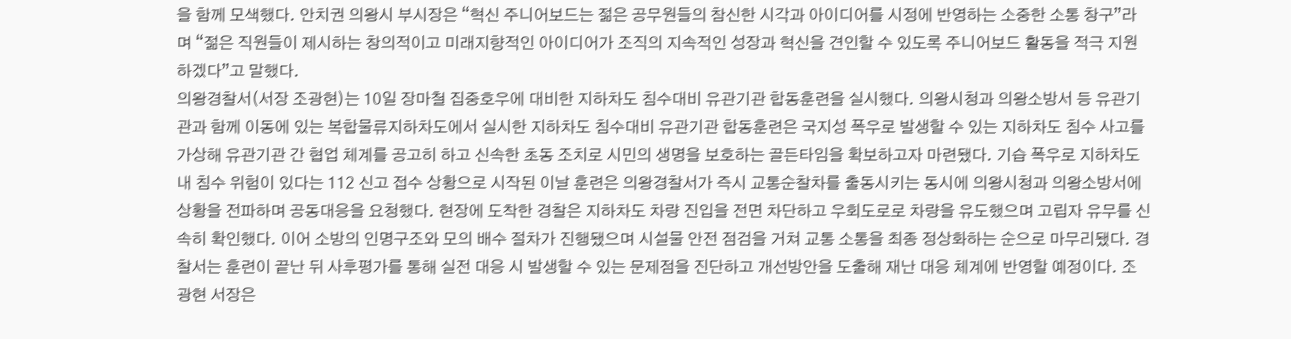을 함께 모색했다. 안치권 의왕시 부시장은 “혁신 주니어보드는 젊은 공무원들의 참신한 시각과 아이디어를 시정에 반영하는 소중한 소통 창구”라며 “젊은 직원들이 제시하는 창의적이고 미래지향적인 아이디어가 조직의 지속적인 성장과 혁신을 견인할 수 있도록 주니어보드 활동을 적극 지원하겠다”고 말했다.
의왕경찰서(서장 조광현)는 10일 장마철 집중호우에 대비한 지하차도 침수대비 유관기관 합동훈련을 실시했다. 의왕시청과 의왕소방서 등 유관기관과 함께 이동에 있는 복합물류지하차도에서 실시한 지하차도 침수대비 유관기관 합동훈련은 국지성 폭우로 발생할 수 있는 지하차도 침수 사고를 가상해 유관기관 간 협업 체계를 공고히 하고 신속한 초동 조치로 시민의 생명을 보호하는 골든타임을 확보하고자 마련됐다. 기습 폭우로 지하차도 내 침수 위험이 있다는 112 신고 접수 상황으로 시작된 이날 훈련은 의왕경찰서가 즉시 교통순찰차를 출동시키는 동시에 의왕시청과 의왕소방서에 상황을 전파하며 공동대응을 요청했다. 현장에 도착한 경찰은 지하차도 차량 진입을 전면 차단하고 우회도로로 차량을 유도했으며 고립자 유무를 신속히 확인했다. 이어 소방의 인명구조와 모의 배수 절차가 진행됐으며 시설물 안전 점검을 거쳐 교통 소통을 최종 정상화하는 순으로 마무리됐다. 경찰서는 훈련이 끝난 뒤 사후평가를 통해 실전 대응 시 발생할 수 있는 문제점을 진단하고 개선방안을 도출해 재난 대응 체계에 반영할 예정이다. 조광현 서장은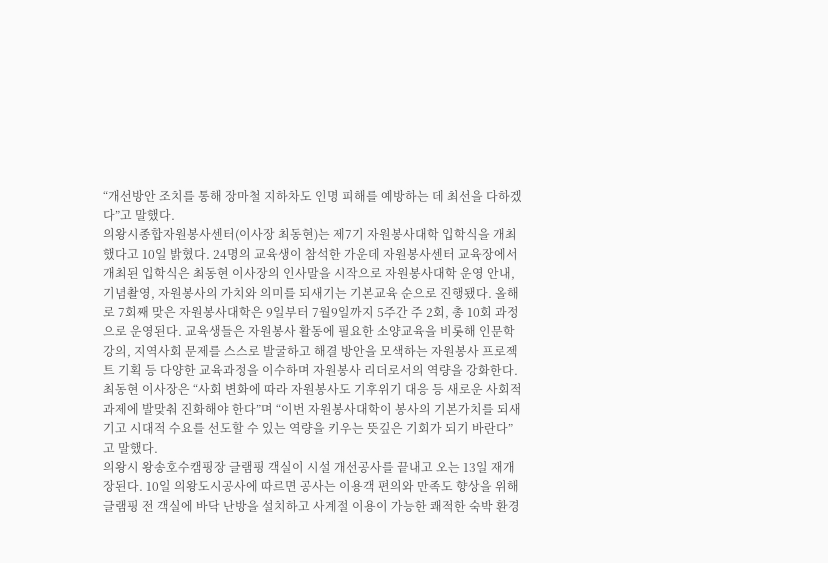“개선방안 조치를 통해 장마철 지하차도 인명 피해를 예방하는 데 최선을 다하겠다”고 말했다.
의왕시종합자원봉사센터(이사장 최동현)는 제7기 자원봉사대학 입학식을 개최했다고 10일 밝혔다. 24명의 교육생이 참석한 가운데 자원봉사센터 교육장에서 개최된 입학식은 최동현 이사장의 인사말을 시작으로 자원봉사대학 운영 안내, 기념촬영, 자원봉사의 가치와 의미를 되새기는 기본교육 순으로 진행됐다. 올해로 7회째 맞은 자원봉사대학은 9일부터 7월9일까지 5주간 주 2회, 총 10회 과정으로 운영된다. 교육생들은 자원봉사 활동에 필요한 소양교육을 비롯해 인문학 강의, 지역사회 문제를 스스로 발굴하고 해결 방안을 모색하는 자원봉사 프로젝트 기획 등 다양한 교육과정을 이수하며 자원봉사 리더로서의 역량을 강화한다. 최동현 이사장은 “사회 변화에 따라 자원봉사도 기후위기 대응 등 새로운 사회적 과제에 발맞춰 진화해야 한다”며 “이번 자원봉사대학이 봉사의 기본가치를 되새기고 시대적 수요를 선도할 수 있는 역량을 키우는 뜻깊은 기회가 되기 바란다”고 말했다.
의왕시 왕송호수캠핑장 글램핑 객실이 시설 개선공사를 끝내고 오는 13일 재개장된다. 10일 의왕도시공사에 따르면 공사는 이용객 편의와 만족도 향상을 위해 글램핑 전 객실에 바닥 난방을 설치하고 사계절 이용이 가능한 쾌적한 숙박 환경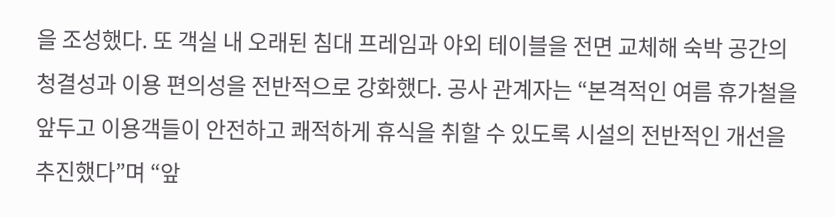을 조성했다. 또 객실 내 오래된 침대 프레임과 야외 테이블을 전면 교체해 숙박 공간의 청결성과 이용 편의성을 전반적으로 강화했다. 공사 관계자는 “본격적인 여름 휴가철을 앞두고 이용객들이 안전하고 쾌적하게 휴식을 취할 수 있도록 시설의 전반적인 개선을 추진했다”며 “앞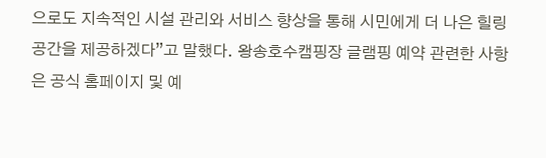으로도 지속적인 시설 관리와 서비스 향상을 통해 시민에게 더 나은 힐링 공간을 제공하겠다”고 말했다. 왕송호수캠핑장 글램핑 예약 관련한 사항은 공식 홈페이지 및 예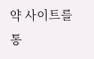약 사이트를 통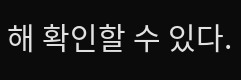해 확인할 수 있다.